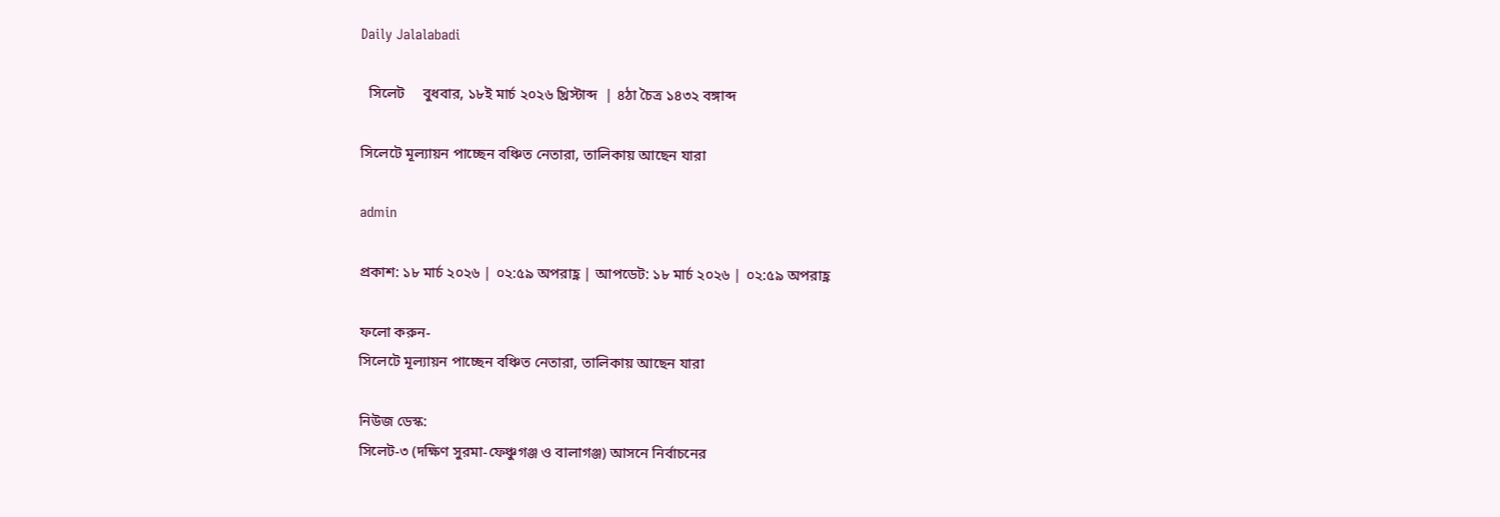Daily Jalalabadi

  সিলেট     বুধবার, ১৮ই মার্চ ২০২৬ খ্রিস্টাব্দ  | ৪ঠা চৈত্র ১৪৩২ বঙ্গাব্দ

সিলেটে মূল্যায়ন পাচ্ছেন বঞ্চিত নেতারা, তালিকায় আছেন যারা

admin

প্রকাশ: ১৮ মার্চ ২০২৬ | ০২:৫৯ অপরাহ্ণ | আপডেট: ১৮ মার্চ ২০২৬ | ০২:৫৯ অপরাহ্ণ

ফলো করুন-
সিলেটে মূল্যায়ন পাচ্ছেন বঞ্চিত নেতারা, তালিকায় আছেন যারা

নিউজ ডেস্ক:
সিলেট-৩ (দক্ষিণ সুরমা-ফেঞ্চুগঞ্জ ও বালাগঞ্জ) আসনে নির্বাচনের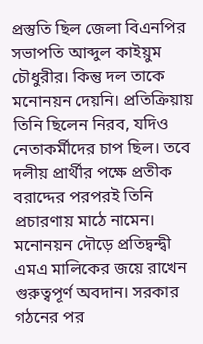প্রস্তুতি ছিল জেলা বিএনপির সভাপতি আব্দুল কাইয়ুম চৌধুরীর। কিন্তু দল তাকে মনোনয়ন দেয়নি। প্রতিক্রিয়ায় তিনি ছিলেন নিরব, যদিও নেতাকর্মীদের চাপ ছিল। তবে দলীয় প্রার্থীর পক্ষে প্রতীক বরাদ্দের পরপরই তিনি প্রচারণায় মাঠে নামেন। মনোনয়ন দৌড়ে প্রতিদ্বন্দ্বী এমএ মালিকের জয়ে রাখেন গুরুত্বপূর্ণ অবদান। সরকার গঠনের পর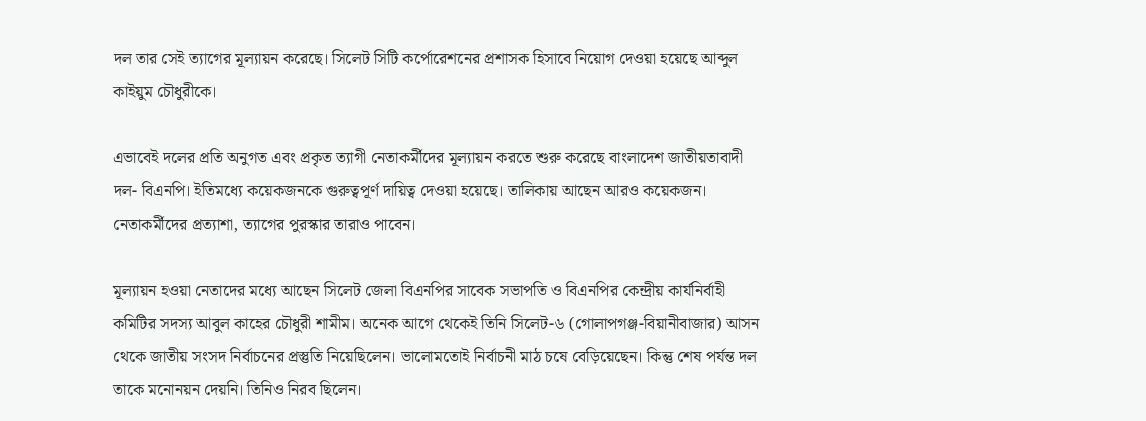দল তার সেই ত্যাগের মূল্যায়ন করেছে। সিলেট সিটি কর্পোরেশনের প্রশাসক হিসাবে নিয়োগ দেওয়া হয়েছে আব্দুল কাইয়ুম চৌধুরীকে।

এভাবেই দলের প্রতি অনুগত এবং প্রকৃত ত্যাগী নেতাকর্মীদের মূল্যায়ন করতে শুরু করেছে বাংলাদেশ জাতীয়তাবাদী দল- বিএনপি। ইতিমধ্যে কয়েকজনকে গুরুত্বপূর্ণ দায়িত্ব দেওয়া হয়েছে। তালিকায় আছেন আরও কয়েকজন। নেতাকর্মীদের প্রত্যাশা, ত্যাগের পুরস্কার তারাও পাবেন।

মূল্যায়ন হওয়া নেতাদের মধ্যে আছেন সিলেট জেলা বিএনপির সাবেক সভাপতি ও বিএনপির কেন্দ্রীয় কার্যনির্বাহী কমিটির সদস্য আবুল কাহের চৌধুরী শামীম। অনেক আগে থেকেই তিনি সিলেট-৬ (গোলাপগঞ্জ-বিয়ানীবাজার) আসন থেকে জাতীয় সংসদ নির্বাচনের প্রস্তুতি নিয়েছিলেন। ভালোমতোই নির্বাচনী মাঠ চষে বেড়িয়েছেন। কিন্তু শেষ পর্যন্ত দল তাকে মনোনয়ন দেয়নি। তিনিও নিরব ছিলেন।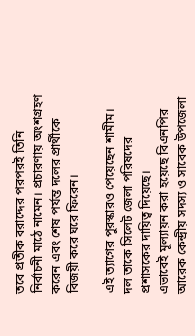তবে প্রতীক বরাদ্দের পরপরই তিনি নির্বাচনী মাঠে নামেন। প্রচারণায় অংশগ্রহণ করেন এবং শেষ পর্যন্ত দলের প্রার্থীকে বিজয়ী করে ঘরে ফিরেন।

এই ত্যাগের পুরস্কারও পেয়েছেন শামীম। দল তাকে সিলেট জেলা পরিষদের প্রশাসকের দায়িত্ব দিয়েছে।
এভাবেই মূল্যায়ন করা হয়েছে বিএনপির আরেক কেন্দ্রীয় সদস্য ও সাবেক উপজেলা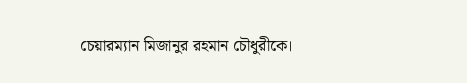চেয়ারম্যান মিজানুর রহমান চৌধুরীকে।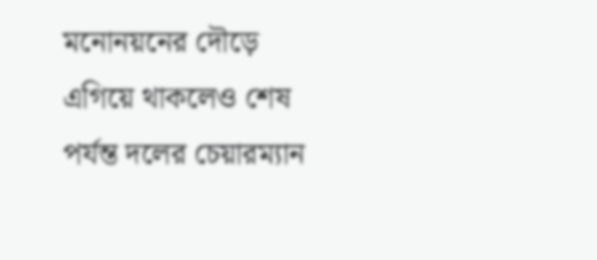মনোনয়নের দৌড়ে এগিয়ে থাকলেও শেষ পর্যন্ত দলের চেয়ারম্যান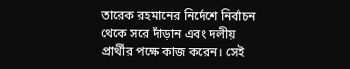তারেক রহমানের নির্দেশে নির্বাচন থেকে সরে দাঁড়ান এবং দলীয় প্রার্থীর পক্ষে কাজ করেন। সেই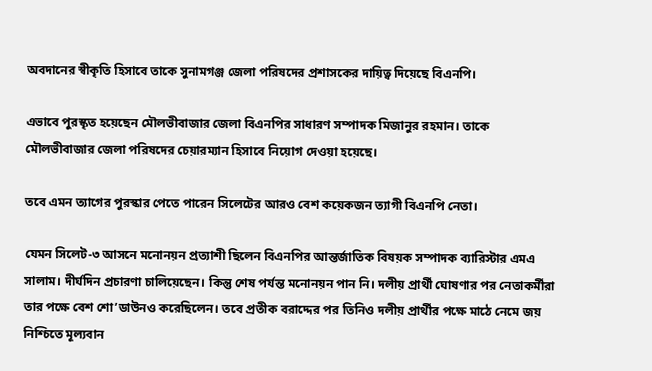অবদানের স্বীকৃতি হিসাবে তাকে সুনামগঞ্জ জেলা পরিষদের প্রশাসকের দায়িত্ব দিয়েছে বিএনপি।

এভাবে পুরস্কৃত হয়েছেন মৌলভীবাজার জেলা বিএনপির সাধারণ সম্পাদক মিজানুর রহমান। তাকে মৌলভীবাজার জেলা পরিষদের চেয়ারম্যান হিসাবে নিয়োগ দেওয়া হয়েছে।

তবে এমন ত্যাগের পুরস্কার পেতে পারেন সিলেটের আরও বেশ কয়েকজন ত্যাগী বিএনপি নেতা।

যেমন সিলেট-৩ আসনে মনোনয়ন প্রত্যাশী ছিলেন বিএনপির আন্তর্জাতিক বিষয়ক সম্পাদক ব্যারিস্টার এমএ সালাম। দীর্ঘদিন প্রচারণা চালিয়েছেন। কিন্তু শেষ পর্যন্ত মনোনয়ন পান নি। দলীয় প্রার্থী ঘোষণার পর নেতাকর্মীরা তার পক্ষে বেশ শো’ডাউনও করেছিলেন। তবে প্রতীক বরাদ্দের পর তিনিও দলীয় প্রার্থীর পক্ষে মাঠে নেমে জয় নিশ্চিতে মূল্যবান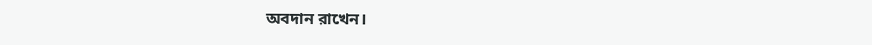অবদান রাখেন।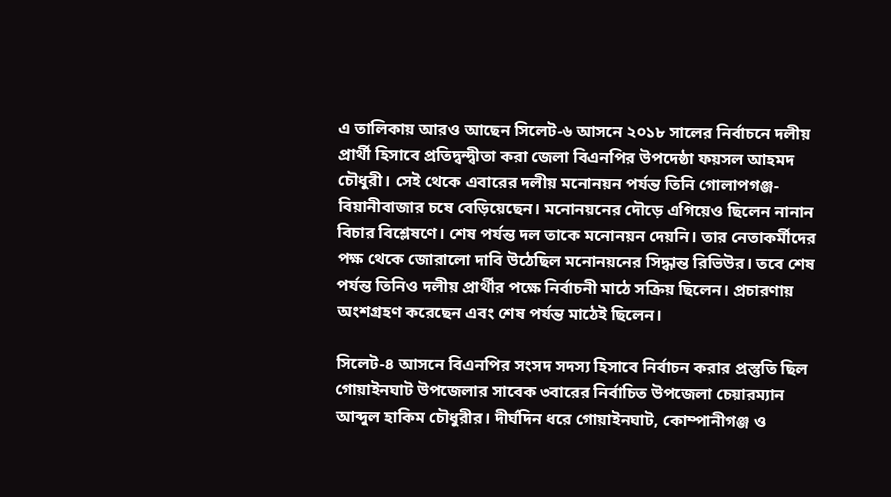এ তালিকায় আরও আছেন সিলেট-৬ আসনে ২০১৮ সালের নির্বাচনে দলীয় প্রার্থী হিসাবে প্রতিদ্বন্দ্বীতা করা জেলা বিএনপির উপদেষ্ঠা ফয়সল আহমদ চৌধুরী। সেই থেকে এবারের দলীয় মনোনয়ন পর্যন্ত তিনি গোলাপগঞ্জ-বিয়ানীবাজার চষে বেড়িয়েছেন। মনোনয়নের দৌড়ে এগিয়েও ছিলেন নানান বিচার বিশ্লেষণে। শেষ পর্যন্ত দল তাকে মনোনয়ন দেয়নি। তার নেতাকর্মীদের পক্ষ থেকে জোরালো দাবি উঠেছিল মনোনয়নের সিদ্ধান্ত রিভিউর। তবে শেষ পর্যন্ত তিনিও দলীয় প্রার্থীর পক্ষে নির্বাচনী মাঠে সক্রিয় ছিলেন। প্রচারণায় অংশগ্রহণ করেছেন এবং শেষ পর্যন্ত মাঠেই ছিলেন।

সিলেট-৪ আসনে বিএনপির সংসদ সদস্য হিসাবে নির্বাচন করার প্রস্তুতি ছিল গোয়াইনঘাট উপজেলার সাবেক ৩বারের নির্বাচিত উপজেলা চেয়ারম্যান আব্দুল হাকিম চৌধুরীর। দীর্ঘদিন ধরে গোয়াইনঘাট, কোম্পানীগঞ্জ ও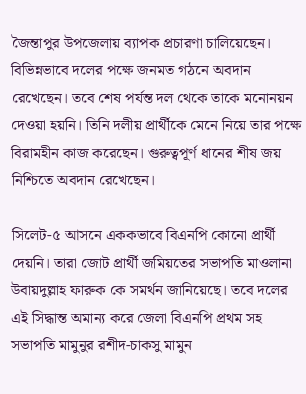জৈন্তাপুর উপজেলায় ব্যাপক প্রচারণা চালিয়েছেন। বিভিন্নভাবে দলের পক্ষে জনমত গঠনে অবদান রেখেছেন। তবে শেষ পর্যন্ত দল থেকে তাকে মনোনয়ন দেওয়া হয়নি। তিনি দলীয় প্রার্থীকে মেনে নিয়ে তার পক্ষে বিরামহীন কাজ করেছেন। গুরুত্বপূর্ণ ধানের শীষ জয় নিশ্চিতে অবদান রেখেছেন।

সিলেট-৫ আসনে এককভাবে বিএনপি কোনো প্রার্থী দেয়নি। তারা জোট প্রার্থী জমিয়তের সভাপতি মাওলানা উবায়দুল্লাহ ফারুক কে সমর্থন জানিয়েছে। তবে দলের এই সিদ্ধান্ত অমান্য করে জেলা বিএনপি প্রথম সহ সভাপতি মামুনুর রশীদ-চাকসু মামুন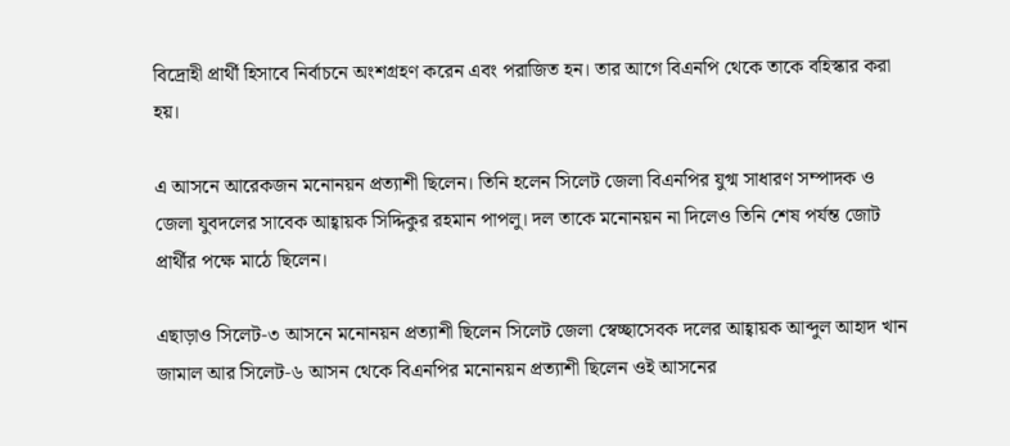বিদ্রোহী প্রার্থী হিসাবে নির্বাচনে অংশগ্রহণ করেন এবং পরাজিত হন। তার আগে বিএনপি থেকে তাকে বহিস্কার করা হয়।

এ আসনে আরেকজন মনোনয়ন প্রত্যাশী ছিলেন। তিনি হলেন সিলেট জেলা বিএনপির যুগ্ম সাধারণ সম্পাদক ও জেলা যুবদলের সাবেক আহ্বায়ক সিদ্দিকুর রহমান পাপলু। দল তাকে মনোনয়ন না দিলেও তিনি শেষ পর্যন্ত জোট প্রার্থীর পক্ষে মাঠে ছিলেন।

এছাড়াও সিলেট-৩ আসনে মনোনয়ন প্রত্যাশী ছিলেন সিলেট জেলা স্বেচ্ছাসেবক দলের আহ্বায়ক আব্দুল আহাদ খান জামাল আর সিলেট-৬ আসন থেকে বিএনপির মনোনয়ন প্রত্যাশী ছিলেন ওই আসনের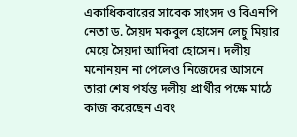একাধিকবারের সাবেক সাংসদ ও বিএনপি নেতা ড. সৈয়দ মকবুল হোসেন লেচু মিয়ার মেয়ে সৈয়দা আদিবা হোসেন। দলীয় মনোনয়ন না পেলেও নিজেদের আসনে তারা শেষ পর্যন্ত দলীয় প্রার্থীর পক্ষে মাঠে কাজ করেছেন এবং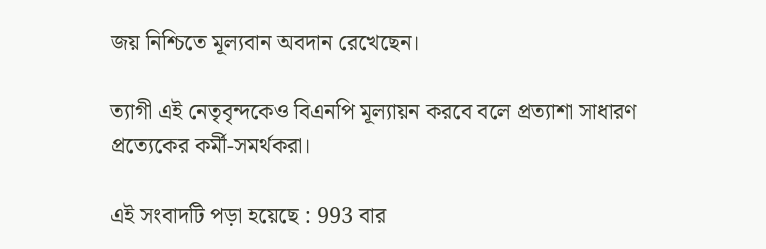জয় নিশ্চিতে মূল্যবান অবদান রেখেছেন।

ত্যাগী এই নেতৃবৃন্দকেও বিএনপি মূল্যায়ন করবে বলে প্রত্যাশা সাধারণ প্রত্যেকের কর্মী-সমর্থকরা।

এই সংবাদটি পড়া হয়েছে : 993 বার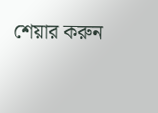শেয়ার করুন